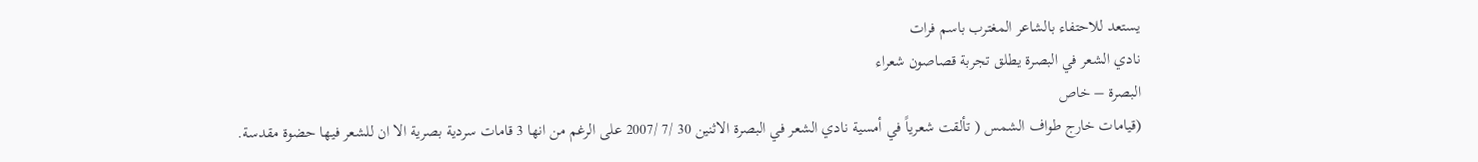يستعد للاحتفاء بالشاعر المغترب باسم فرات
نادي الشعر في البصرة يطلق تجربة قصاصون شعراء
البصرة – خاص
(قيامات خارج طواف الشمس ( تألقت شعرياً في أمسية نادي الشعر في البصرة الاثنين 30 /7 /2007 على الرغم من انها 3 قامات سردية بصرية الا ان للشعر فيها حضوة مقدسة.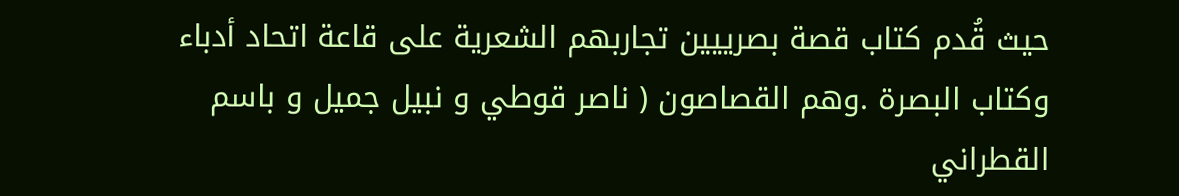حيث قُدم كتاب قصة بصرييين تجاربهم الشعرية على قاعة اتحاد أدباء وكتاب البصرة .وهم القصاصون ( ناصر قوطي و نبيل جميل و باسم القطراني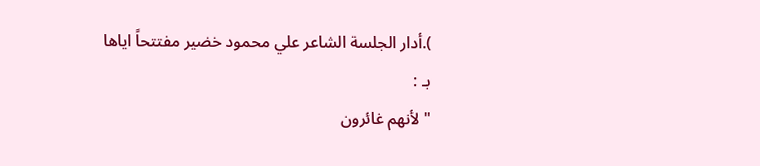).أدار الجلسة الشاعر علي محمود خضير مفتتحاً اياها بـ :
" لأنهم غائرون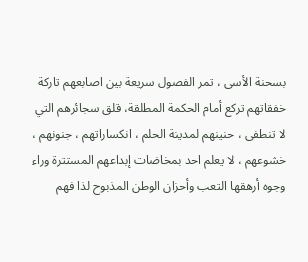بسحنة الأسى ، تمر الفصول سريعة بين اصابعهم تاركة خفقاتهم تركع أمام الحكمة المطلقة، قلق سجائرهم التي لا تنطفى ، حنينهم لمدينة الحلم ، انكساراتهم ، جنونهم ، خشوعهم ، لا يعلم احد بمخاضات إبداعهم المستترة وراء وجوه أرهقها التعب وأحزان الوطن المذبوح لذا فهم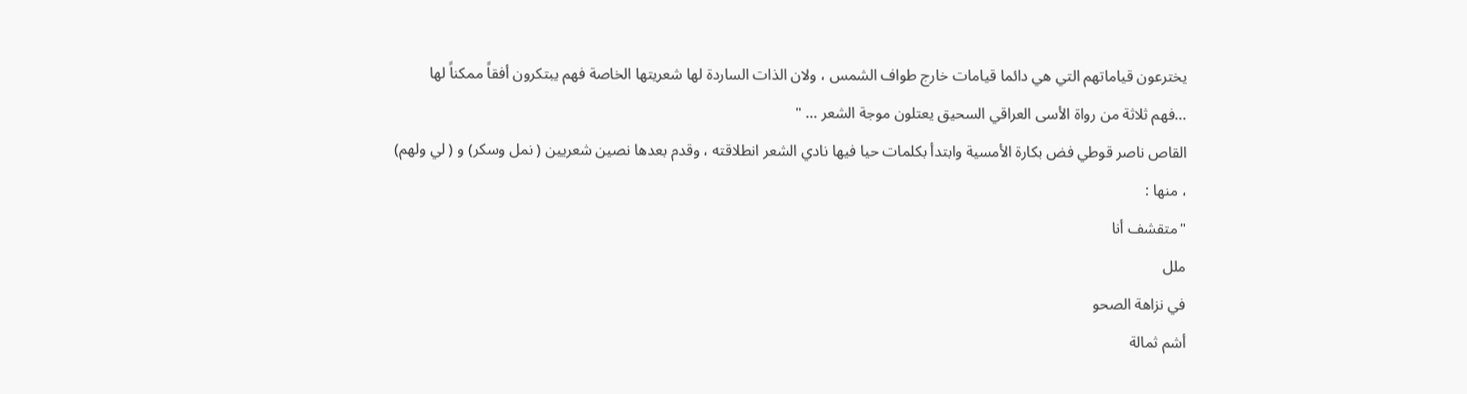يخترعون قياماتهم التي هي دائما قيامات خارج طواف الشمس ، ولان الذات الساردة لها شعريتها الخاصة فهم يبتكرون أفقاً ممكناً لها ...فهم ثلاثة من رواة الأسى العراقي السحيق يعتلون موجة الشعر ... "
القاص ناصر قوطي فض بكارة الأمسية وابتدأ بكلمات حيا فيها نادي الشعر انطلاقته ، وقدم بعدها نصين شعريين ( نمل وسكر) و ( لي ولهم) ، منها :
"متقشف أنا
ملل
في نزاهة الصحو
أشم ثمالة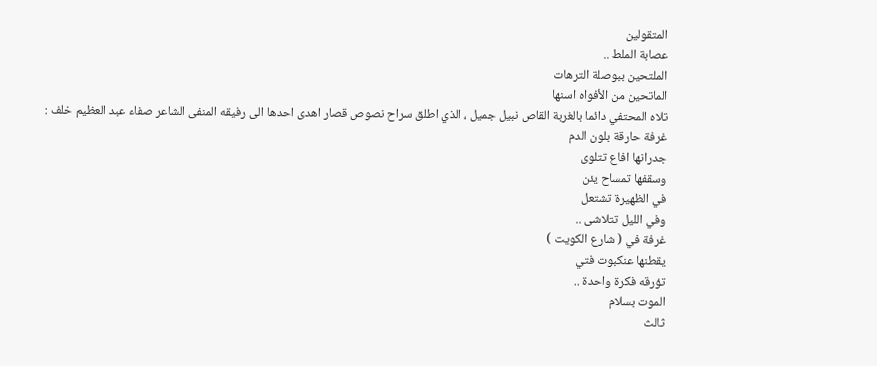المتقولين
عصابة الملط ..
الملتحين ببوصلة الترهات
الماتحين من الأفواه اسنها
تلاه المحتفي دائما بالغربة القاص نبيل جميل ، الذي اطلق سراح نصوص قصار اهدى احدها الى رفيقه المنفى الشاعر صفاء عبد العظيم خلف :
غرفة حارقة بلون الدم
جدرانها افاع تتلوى
وسقفها تمساح يئن
في الظهيرة تشتعل
وفي الليل تتلاشى ..
غرفة في ( شارع الكويت )
يقطنها عنكبوت فتي
تؤرقه فكرة واحدة ..
الموت بسلام
ثالث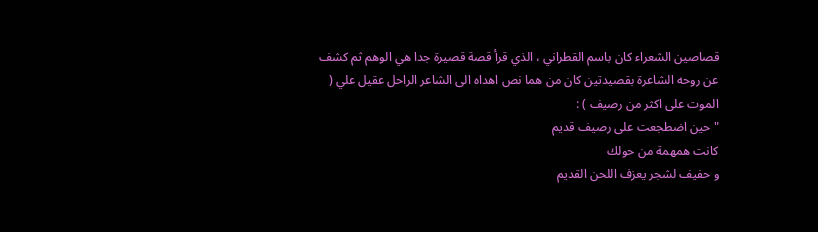قصاصين الشعراء كان باسم القطراني ، الذي قرأ قصة قصيرة جدا هي الوهم ثم كشف عن روحه الشاعرة بقصيدتين كان من هما نص اهداه الى الشاعر الراحل عقيل علي ( الموت على اكثر من رصيف ) :
" حين اضطجعت على رصيف قديم
كانت همهمة من حولك
و حفيف لشجر يعزف اللحن القديم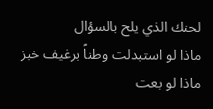لحنك الذي يلح بالسؤال
ماذا لو استبدلت وطناً برغيف خبز
ماذا لو بعت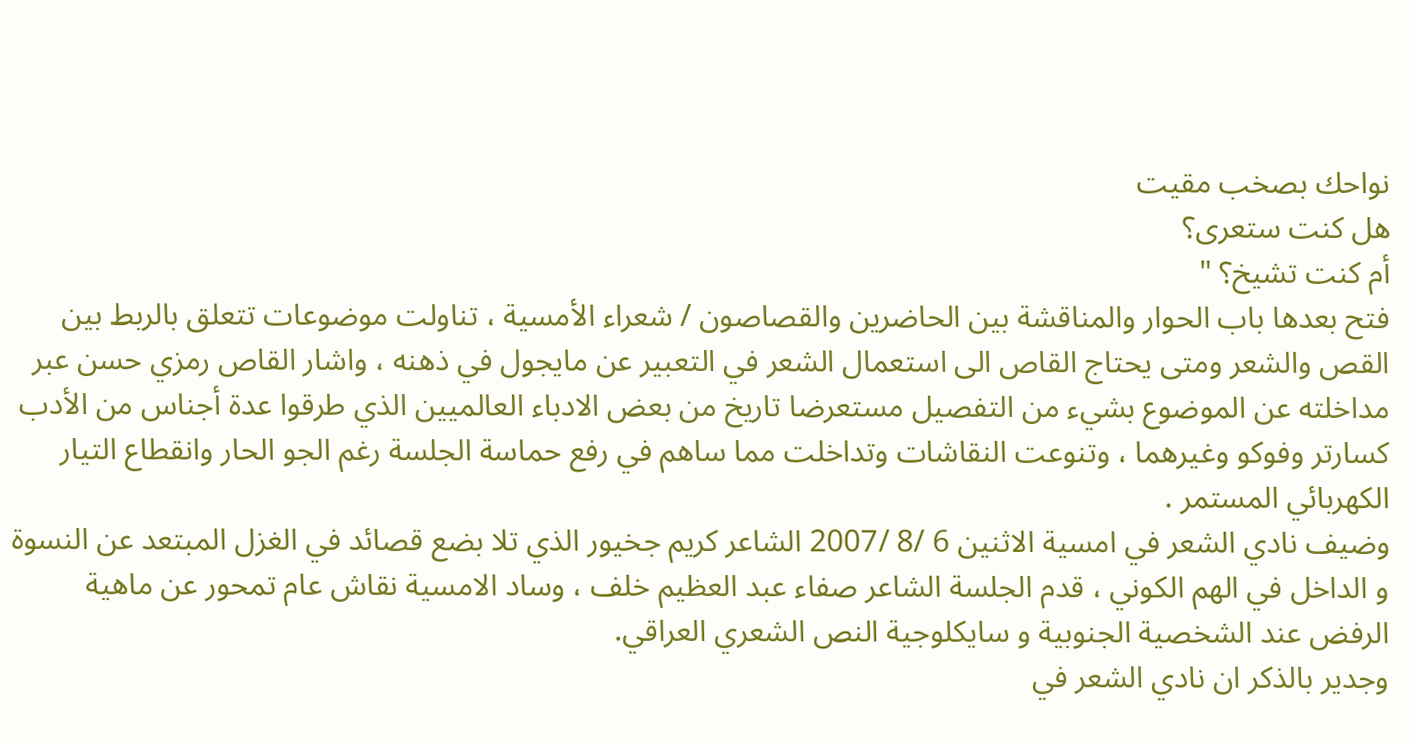نواحك بصخب مقيت
هل كنت ستعرى؟
أم كنت تشيخ؟ "
فتح بعدها باب الحوار والمناقشة بين الحاضرين والقصاصون / شعراء الأمسية ، تناولت موضوعات تتعلق بالربط بين القص والشعر ومتى يحتاج القاص الى استعمال الشعر في التعبير عن مايجول في ذهنه ، واشار القاص رمزي حسن عبر مداخلته عن الموضوع بشيء من التفصيل مستعرضا تاريخ من بعض الادباء العالميين الذي طرقوا عدة أجناس من الأدب كسارتر وفوكو وغيرهما ، وتنوعت النقاشات وتداخلت مما ساهم في رفع حماسة الجلسة رغم الجو الحار وانقطاع التيار الكهربائي المستمر .
وضيف نادي الشعر في امسية الاثنين 6 /8 /2007 الشاعر كريم جخيور الذي تلا بضع قصائد في الغزل المبتعد عن النسوة و الداخل في الهم الكوني ، قدم الجلسة الشاعر صفاء عبد العظيم خلف ، وساد الامسية نقاش عام تمحور عن ماهية الرفض عند الشخصية الجنوبية و سايكلوجية النص الشعري العراقي.
وجدير بالذكر ان نادي الشعر في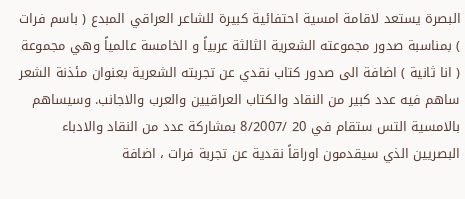البصرة يستعد لاقامة امسية احتفائية كبيرة للشاعر العراقي المبدع ( باسم فرات ) بمناسبة صدور مجموعته الشعرية الثالثة عربياً و الخامسة عالمياً وهي مجموعة ( انا ثانية ) اضافة الى صدور كتاب نقدي عن تجربته الشعرية بعنوان مئذنة الشعر ساهم فيه عدد كبير من النقاد والكتاب العراقيين والعرب والاجانب. وسيساهم بالامسية التس ستقام في 20 /8/2007 بمشاركة عدد من النقاد والادباء البصريين الذي سيقدمون اوراقاً نقدية عن تجربة فرات ، اضافة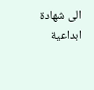الى شهادة ابداعية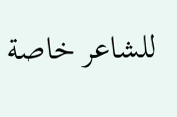للشاعر خاصة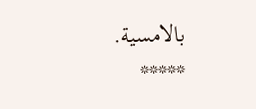بالامسية.
*****